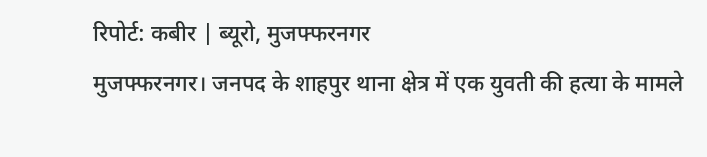रिपोर्ट: कबीर | ब्यूरो, मुजफ्फरनगर
मुजफ्फरनगर। जनपद के शाहपुर थाना क्षेत्र में एक युवती की हत्या के मामले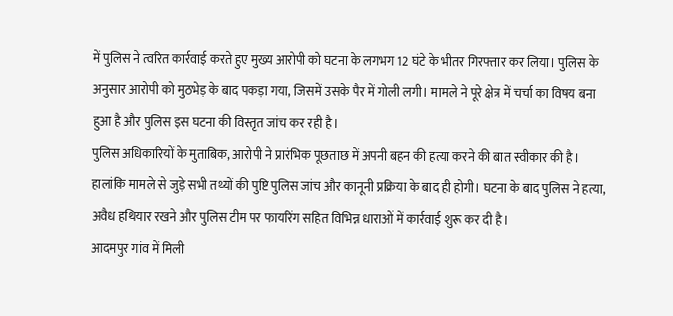में पुलिस ने त्वरित कार्रवाई करते हुए मुख्य आरोपी को घटना के लगभग 12 घंटे के भीतर गिरफ्तार कर लिया। पुलिस के अनुसार आरोपी को मुठभेड़ के बाद पकड़ा गया, जिसमें उसके पैर में गोली लगी। मामले ने पूरे क्षेत्र में चर्चा का विषय बना हुआ है और पुलिस इस घटना की विस्तृत जांच कर रही है।
पुलिस अधिकारियों के मुताबिक, आरोपी ने प्रारंभिक पूछताछ में अपनी बहन की हत्या करने की बात स्वीकार की है। हालांकि मामले से जुड़े सभी तथ्यों की पुष्टि पुलिस जांच और कानूनी प्रक्रिया के बाद ही होगी। घटना के बाद पुलिस ने हत्या, अवैध हथियार रखने और पुलिस टीम पर फायरिंग सहित विभिन्न धाराओं में कार्रवाई शुरू कर दी है।
आदमपुर गांव में मिली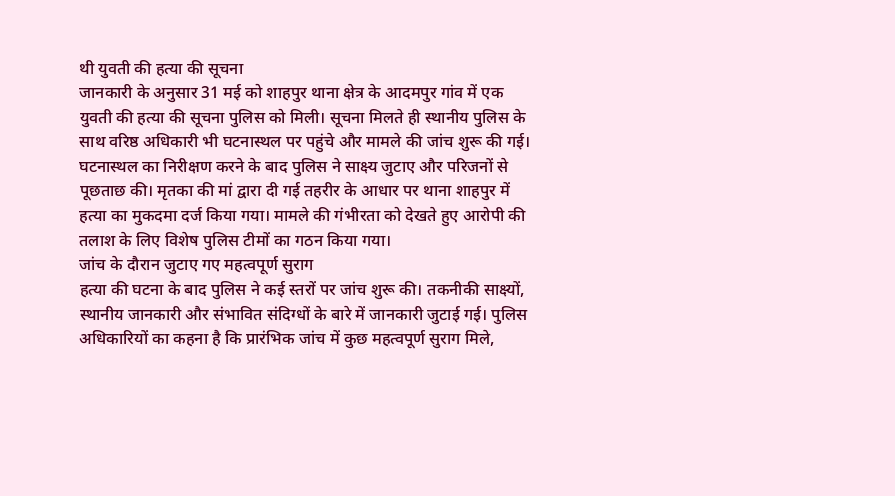थी युवती की हत्या की सूचना
जानकारी के अनुसार 31 मई को शाहपुर थाना क्षेत्र के आदमपुर गांव में एक युवती की हत्या की सूचना पुलिस को मिली। सूचना मिलते ही स्थानीय पुलिस के साथ वरिष्ठ अधिकारी भी घटनास्थल पर पहुंचे और मामले की जांच शुरू की गई।
घटनास्थल का निरीक्षण करने के बाद पुलिस ने साक्ष्य जुटाए और परिजनों से पूछताछ की। मृतका की मां द्वारा दी गई तहरीर के आधार पर थाना शाहपुर में हत्या का मुकदमा दर्ज किया गया। मामले की गंभीरता को देखते हुए आरोपी की तलाश के लिए विशेष पुलिस टीमों का गठन किया गया।
जांच के दौरान जुटाए गए महत्वपूर्ण सुराग
हत्या की घटना के बाद पुलिस ने कई स्तरों पर जांच शुरू की। तकनीकी साक्ष्यों, स्थानीय जानकारी और संभावित संदिग्धों के बारे में जानकारी जुटाई गई। पुलिस अधिकारियों का कहना है कि प्रारंभिक जांच में कुछ महत्वपूर्ण सुराग मिले,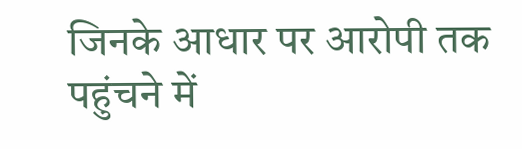जिनके आधार पर आरोपी तक पहुंचने में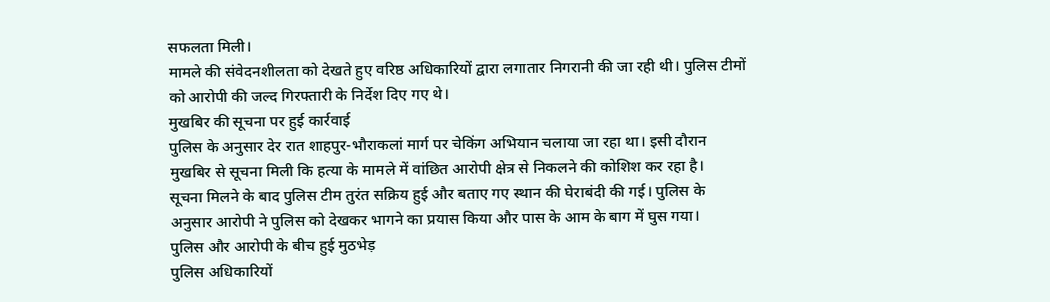सफलता मिली।
मामले की संवेदनशीलता को देखते हुए वरिष्ठ अधिकारियों द्वारा लगातार निगरानी की जा रही थी। पुलिस टीमों को आरोपी की जल्द गिरफ्तारी के निर्देश दिए गए थे।
मुखबिर की सूचना पर हुई कार्रवाई
पुलिस के अनुसार देर रात शाहपुर-भौराकलां मार्ग पर चेकिंग अभियान चलाया जा रहा था। इसी दौरान मुखबिर से सूचना मिली कि हत्या के मामले में वांछित आरोपी क्षेत्र से निकलने की कोशिश कर रहा है।
सूचना मिलने के बाद पुलिस टीम तुरंत सक्रिय हुई और बताए गए स्थान की घेराबंदी की गई। पुलिस के अनुसार आरोपी ने पुलिस को देखकर भागने का प्रयास किया और पास के आम के बाग में घुस गया।
पुलिस और आरोपी के बीच हुई मुठभेड़
पुलिस अधिकारियों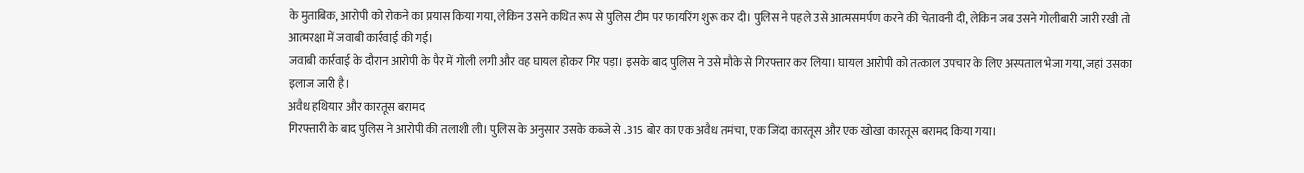के मुताबिक, आरोपी को रोकने का प्रयास किया गया, लेकिन उसने कथित रूप से पुलिस टीम पर फायरिंग शुरू कर दी। पुलिस ने पहले उसे आत्मसमर्पण करने की चेतावनी दी, लेकिन जब उसने गोलीबारी जारी रखी तो आत्मरक्षा में जवाबी कार्रवाई की गई।
जवाबी कार्रवाई के दौरान आरोपी के पैर में गोली लगी और वह घायल होकर गिर पड़ा। इसके बाद पुलिस ने उसे मौके से गिरफ्तार कर लिया। घायल आरोपी को तत्काल उपचार के लिए अस्पताल भेजा गया, जहां उसका इलाज जारी है।
अवैध हथियार और कारतूस बरामद
गिरफ्तारी के बाद पुलिस ने आरोपी की तलाशी ली। पुलिस के अनुसार उसके कब्जे से .315 बोर का एक अवैध तमंचा, एक जिंदा कारतूस और एक खोखा कारतूस बरामद किया गया।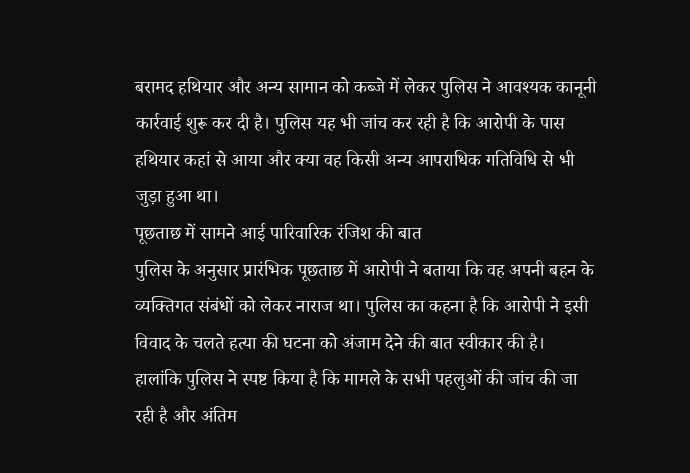बरामद हथियार और अन्य सामान को कब्जे में लेकर पुलिस ने आवश्यक कानूनी कार्रवाई शुरू कर दी है। पुलिस यह भी जांच कर रही है कि आरोपी के पास हथियार कहां से आया और क्या वह किसी अन्य आपराधिक गतिविधि से भी जुड़ा हुआ था।
पूछताछ में सामने आई पारिवारिक रंजिश की बात
पुलिस के अनुसार प्रारंभिक पूछताछ में आरोपी ने बताया कि वह अपनी बहन के व्यक्तिगत संबंधों को लेकर नाराज था। पुलिस का कहना है कि आरोपी ने इसी विवाद के चलते हत्या की घटना को अंजाम देने की बात स्वीकार की है।
हालांकि पुलिस ने स्पष्ट किया है कि मामले के सभी पहलुओं की जांच की जा रही है और अंतिम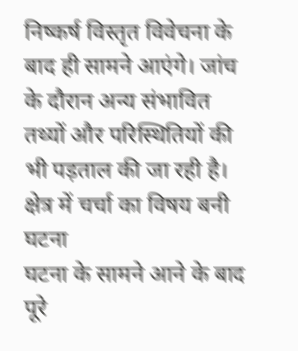निष्कर्ष विस्तृत विवेचना के बाद ही सामने आएंगे। जांच के दौरान अन्य संभावित तथ्यों और परिस्थितियों की भी पड़ताल की जा रही है।
क्षेत्र में चर्चा का विषय बनी घटना
घटना के सामने आने के बाद पूरे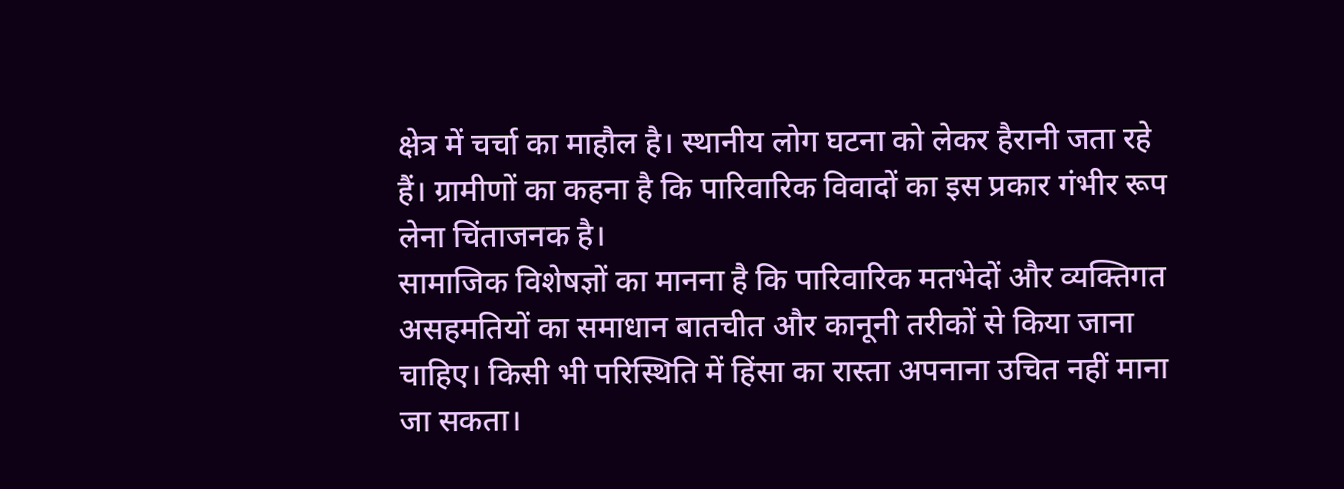क्षेत्र में चर्चा का माहौल है। स्थानीय लोग घटना को लेकर हैरानी जता रहे हैं। ग्रामीणों का कहना है कि पारिवारिक विवादों का इस प्रकार गंभीर रूप लेना चिंताजनक है।
सामाजिक विशेषज्ञों का मानना है कि पारिवारिक मतभेदों और व्यक्तिगत असहमतियों का समाधान बातचीत और कानूनी तरीकों से किया जाना चाहिए। किसी भी परिस्थिति में हिंसा का रास्ता अपनाना उचित नहीं माना जा सकता।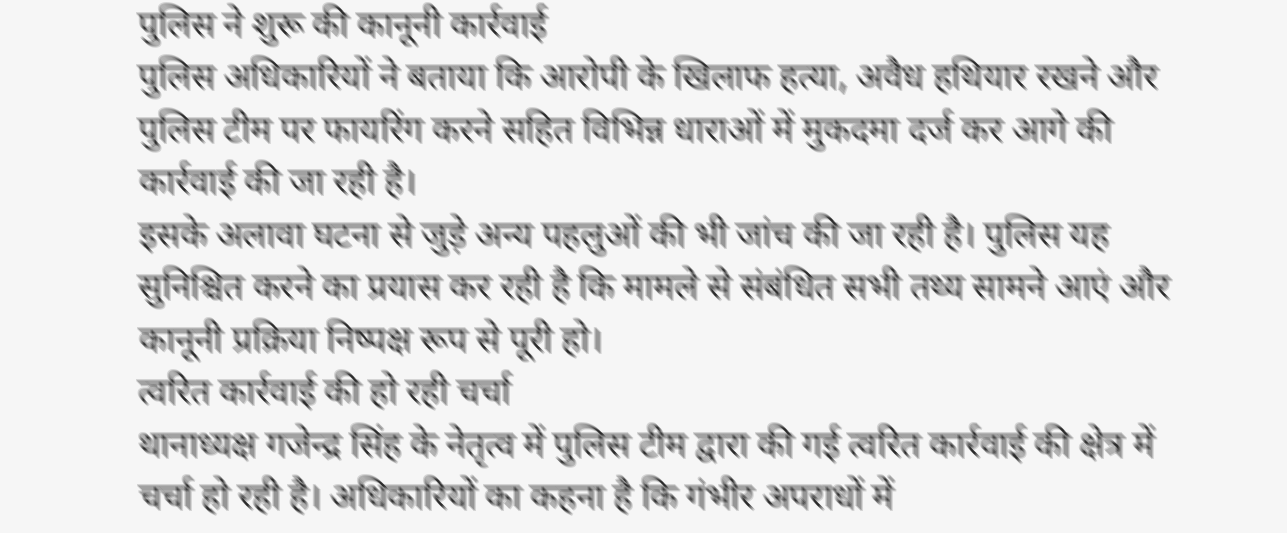पुलिस ने शुरू की कानूनी कार्रवाई
पुलिस अधिकारियों ने बताया कि आरोपी के खिलाफ हत्या, अवैध हथियार रखने और पुलिस टीम पर फायरिंग करने सहित विभिन्न धाराओं में मुकदमा दर्ज कर आगे की कार्रवाई की जा रही है।
इसके अलावा घटना से जुड़े अन्य पहलुओं की भी जांच की जा रही है। पुलिस यह सुनिश्चित करने का प्रयास कर रही है कि मामले से संबंधित सभी तथ्य सामने आएं और कानूनी प्रक्रिया निष्पक्ष रूप से पूरी हो।
त्वरित कार्रवाई की हो रही चर्चा
थानाध्यक्ष गजेन्द्र सिंह के नेतृत्व में पुलिस टीम द्वारा की गई त्वरित कार्रवाई की क्षेत्र में चर्चा हो रही है। अधिकारियों का कहना है कि गंभीर अपराधों में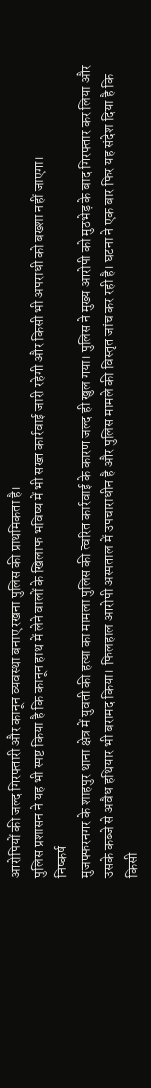आरोपियों की जल्द गिरफ्तारी और कानून व्यवस्था बनाए रखना पुलिस की प्राथमिकता है।
पुलिस प्रशासन ने यह भी स्पष्ट किया है कि कानून हाथ में लेने वालों के खिलाफ भविष्य में भी सख्त कार्रवाई जारी रहेगी और किसी भी अपराधी को बख्शा नहीं जाएगा।
निष्कर्ष
मुजफ्फरनगर के शाहपुर थाना क्षेत्र में युवती की हत्या का मामला पुलिस की त्वरित कार्रवाई के कारण जल्द ही खुल गया। पुलिस ने मुख्य आरोपी को मुठभेड़ के बाद गिरफ्तार कर लिया और उसके कब्जे से अवैध हथियार भी बरामद किया। फिलहाल आरोपी अस्पताल में उपचाराधीन है और पुलिस मामले की विस्तृत जांच कर रही है। घटना ने एक बार फिर यह संदेश दिया है कि किसी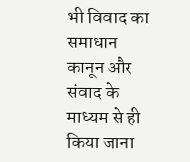भी विवाद का समाधान कानून और संवाद के माध्यम से ही किया जाना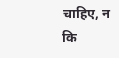चाहिए, न कि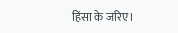हिंसा के जरिए।